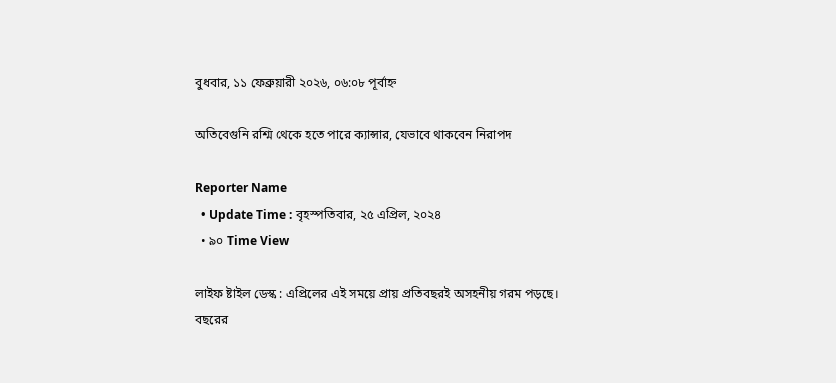বুধবার, ১১ ফেব্রুয়ারী ২০২৬, ০৬:০৮ পূর্বাহ্ন

অতিবেগুনি রশ্মি থেকে হতে পারে ক্যান্সার, যেভাবে থাকবেন নিরাপদ

Reporter Name
  • Update Time : বৃহস্পতিবার, ২৫ এপ্রিল, ২০২৪
  • ৯০ Time View

লাইফ ষ্টাইল ডেস্ক : এপ্রিলের এই সময়ে প্রায় প্রতিবছরই অসহনীয় গরম পড়ছে। বছরের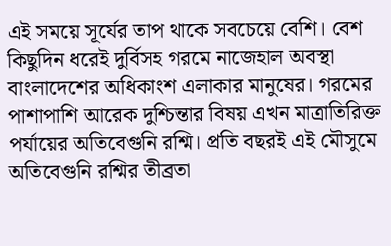এই সময়ে সূর্যের তাপ থাকে সবচেয়ে বেশি। বেশ কিছুদিন ধরেই দুর্বিসহ গরমে নাজেহাল অবস্থা বাংলাদেশের অধিকাংশ এলাকার মানুষের। গরমের পাশাপাশি আরেক দুশ্চিন্তার বিষয় এখন মাত্রাতিরিক্ত পর্যায়ের অতিবেগুনি রশ্মি। প্রতি বছরই এই মৌসুমে অতিবেগুনি রশ্মির তীব্রতা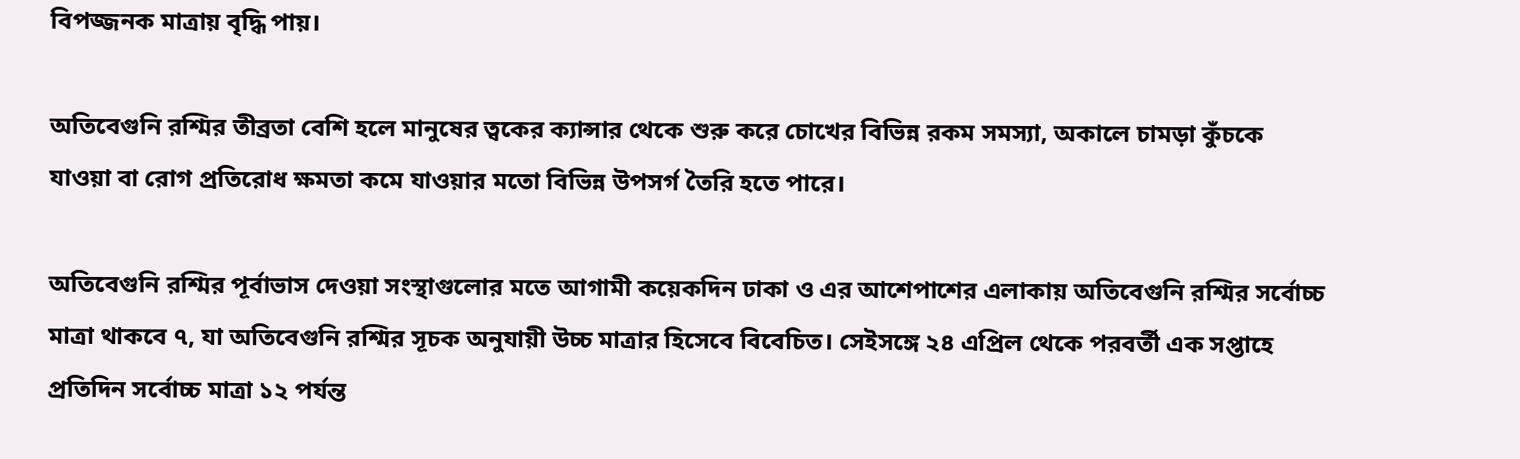বিপজ্জনক মাত্রায় বৃদ্ধি পায়।

অতিবেগুনি রশ্মির তীব্রতা বেশি হলে মানুষের ত্বকের ক্যান্সার থেকে শুরু করে চোখের বিভিন্ন রকম সমস্যা, অকালে চামড়া কুঁচকে যাওয়া বা রোগ প্রতিরোধ ক্ষমতা কমে যাওয়ার মতো বিভিন্ন উপসর্গ তৈরি হতে পারে।

অতিবেগুনি রশ্মির পূর্বাভাস দেওয়া সংস্থাগুলোর মতে আগামী কয়েকদিন ঢাকা ও এর আশেপাশের এলাকায় অতিবেগুনি রশ্মির সর্বোচ্চ মাত্রা থাকবে ৭, যা অতিবেগুনি রশ্মির সূচক অনুযায়ী উচ্চ মাত্রার হিসেবে বিবেচিত। সেইসঙ্গে ২৪ এপ্রিল থেকে পরবর্তী এক সপ্তাহে প্রতিদিন সর্বোচ্চ মাত্রা ১২ পর্যন্ত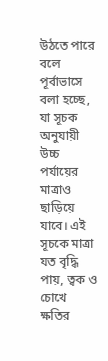উঠতে পারে বলে পূর্বাভাসে বলা হচ্ছে, যা সূচক অনুযায়ী উচ্চ পর্যায়ের মাত্রাও ছাড়িয়ে যাবে। এই সূচকে মাত্রা যত বৃদ্ধি পায়, ত্বক ও চোখে ক্ষতির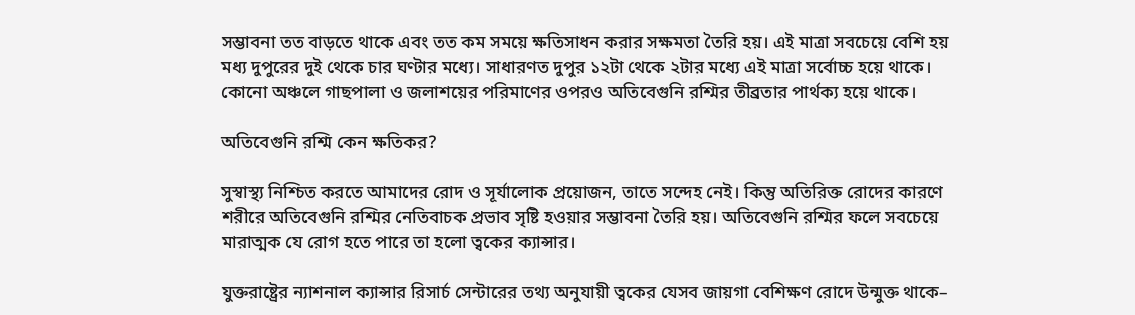সম্ভাবনা তত বাড়তে থাকে এবং তত কম সময়ে ক্ষতিসাধন করার সক্ষমতা তৈরি হয়। এই মাত্রা সবচেয়ে বেশি হয় মধ্য দুপুরের দুই থেকে চার ঘণ্টার মধ্যে। সাধারণত দুপুর ১২টা থেকে ২টার মধ্যে এই মাত্রা সর্বোচ্চ হয়ে থাকে। কোনো অঞ্চলে গাছপালা ও জলাশয়ের পরিমাণের ওপরও অতিবেগুনি রশ্মির তীব্রতার পার্থক্য হয়ে থাকে।

অতিবেগুনি রশ্মি কেন ক্ষতিকর?

সুস্বাস্থ্য নিশ্চিত করতে আমাদের রোদ ও সূর্যালোক প্রয়োজন, তাতে সন্দেহ নেই। কিন্তু অতিরিক্ত রোদের কারণে শরীরে অতিবেগুনি রশ্মির নেতিবাচক প্রভাব সৃষ্টি হওয়ার সম্ভাবনা তৈরি হয়। অতিবেগুনি রশ্মির ফলে সবচেয়ে মারাত্মক যে রোগ হতে পারে তা হলো ত্বকের ক্যান্সার।

যুক্তরাষ্ট্রের ন্যাশনাল ক্যান্সার রিসার্চ সেন্টারের তথ্য অনুযায়ী ত্বকের যেসব জায়গা বেশিক্ষণ রোদে উন্মুক্ত থাকে–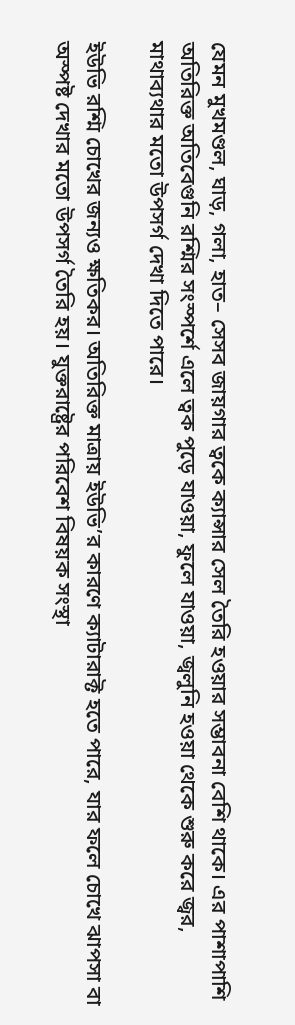যেমন মুখমণ্ডল, ঘাড়, গলা, হাত– সেসব জায়গার ত্বকে ক্যান্সার সেল তৈরি হওয়ার সম্ভাবনা বেশি থাকে। এর পাশাপাশি অতিরিক্ত অতিবেগুনি রশ্মির সংস্পর্শে এলে ত্বক পুড়ে যাওয়া, ফুলে যাওয়া, জ্বলুনি হওয়া থেকে শুরু করে জ্বর, মাথাব্যথার মতো উপসর্গ দেখা দিতে পারে।

ইউভি রশ্মি চোখের জন্যও ক্ষতিকর। অতিরিক্ত মাত্রায় ইউভি’র কারণে ক্যাটারাক্ট হতে পারে, যার ফলে চোখে ঝাপসা বা অস্পষ্ট দেখার মতো উপসর্গ তৈরি হয়। যুক্তরাষ্ট্রের পরিবেশ বিষয়ক সংস্থা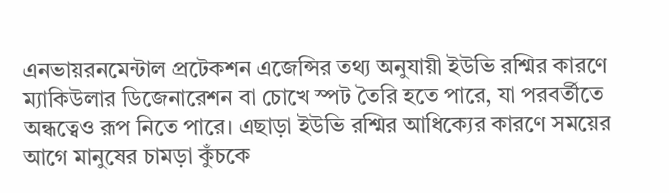এনভায়রনমেন্টাল প্রটেকশন এজেন্সির তথ্য অনুযায়ী ইউভি রশ্মির কারণে ম্যাকিউলার ডিজেনারেশন বা চোখে স্পট তৈরি হতে পারে, যা পরবর্তীতে অন্ধত্বেও রূপ নিতে পারে। এছাড়া ইউভি রশ্মির আধিক্যের কারণে সময়ের আগে মানুষের চামড়া কুঁচকে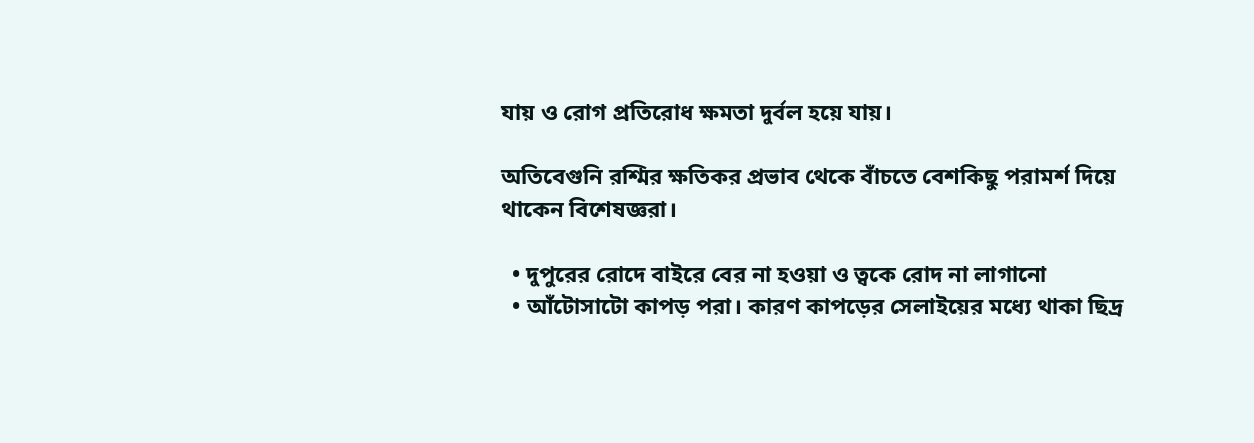যায় ও রোগ প্রতিরোধ ক্ষমতা দুর্বল হয়ে যায়।

অতিবেগুনি রশ্মির ক্ষতিকর প্রভাব থেকে বাঁচতে বেশকিছু পরামর্শ দিয়ে থাকেন বিশেষজ্ঞরা।

  • দুপুরের রোদে বাইরে বের না হওয়া ও ত্বকে রোদ না লাগানো
  • আঁটোসাটো কাপড় পরা। কারণ কাপড়ের সেলাইয়ের মধ্যে থাকা ছিদ্র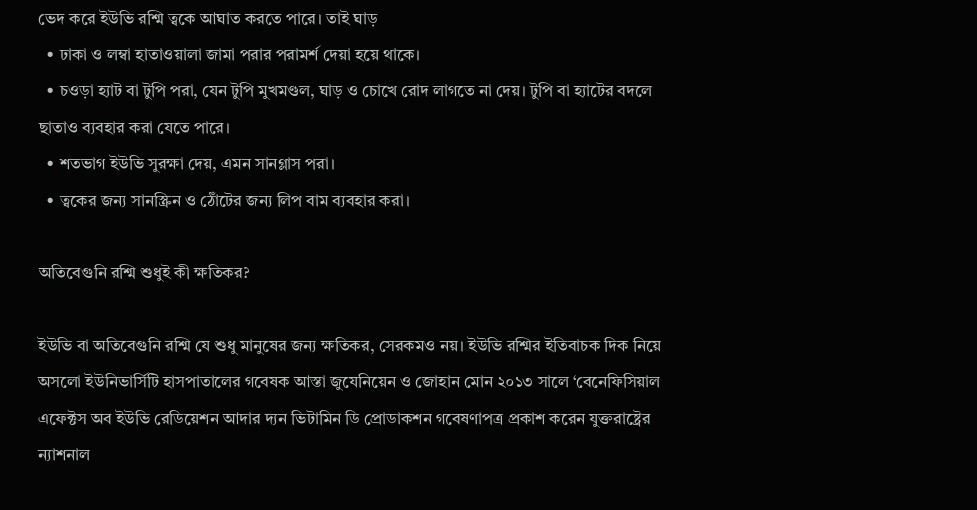ভেদ করে ইউভি রশ্মি ত্বকে আঘাত করতে পারে। তাই ঘাড়
  • ঢাকা ও লম্বা হাতাওয়ালা জামা পরার পরামর্শ দেয়া হয়ে থাকে।
  • চওড়া হ্যাট বা টুপি পরা, যেন টুপি মুখমণ্ডল, ঘাড় ও চোখে রোদ লাগতে না দেয়। টুপি বা হ্যাটের বদলে ছাতাও ব্যবহার করা যেতে পারে।
  • শতভাগ ইউভি সুরক্ষা দেয়, এমন সানগ্লাস পরা।
  • ত্বকের জন্য সানস্ক্রিন ও ঠোঁটের জন্য লিপ বাম ব্যবহার করা।

অতিবেগুনি রশ্মি শুধুই কী ক্ষতিকর?

ইউভি বা অতিবেগুনি রশ্মি যে শুধু মানুষের জন্য ক্ষতিকর, সেরকমও নয়। ইউভি রশ্মির ইতিবাচক দিক নিয়ে অসলো ইউনিভার্সিটি হাসপাতালের গবেষক আস্তা জুযেনিয়েন ও জোহান মোন ২০১৩ সালে ‘বেনেফিসিয়াল এফেক্টস অব ইউভি রেডিয়েশন আদার দ্যন ভিটামিন ডি প্রোডাকশন গবেষণাপত্র প্রকাশ করেন যুক্তরাষ্ট্রের ন্যাশনাল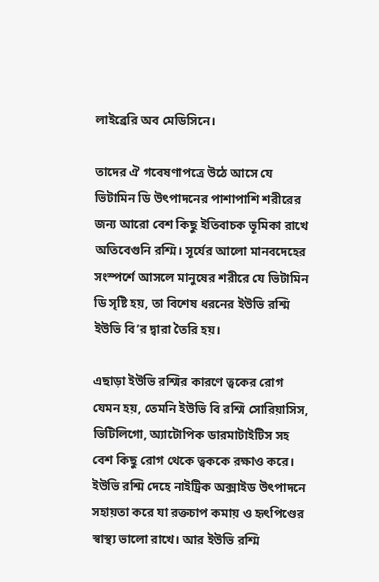লাইব্রেরি অব মেডিসিনে।

তাদের ঐ গবেষণাপত্রে উঠে আসে যে ভিটামিন ডি উৎপাদনের পাশাপাশি শরীরের জন্য আরো বেশ কিছু ইতিবাচক ভূমিকা রাখে অতিবেগুনি রশ্মি। সূর্যের আলো মানবদেহের সংস্পর্শে আসলে মানুষের শরীরে যে ভিটামিন ডি সৃষ্টি হয়, তা বিশেষ ধরনের ইউভি রশ্মি ইউভি বি’র দ্বারা তৈরি হয়।

এছাড়া ইউভি রশ্মির কারণে ত্বকের রোগ যেমন হয়, তেমনি ইউভি বি রশ্মি সোরিয়াসিস, ভিটিলিগো, অ্যাটোপিক ডারমাটাইটিস সহ বেশ কিছু রোগ থেকে ত্বককে রক্ষাও করে। ইউভি রশ্মি দেহে নাইট্রিক অক্সাইড উৎপাদনে সহায়তা করে যা রক্তচাপ কমায় ও হৃৎপিণ্ডের স্বাস্থ্য ভালো রাখে। আর ইউভি রশ্মি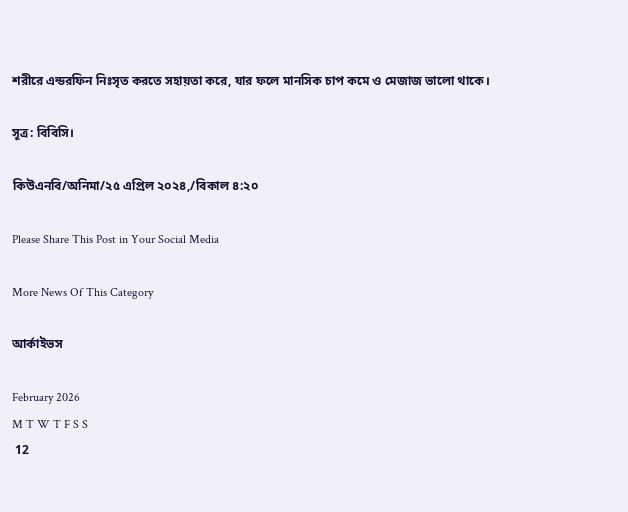শরীরে এন্ডরফিন নিঃসৃত করতে সহায়তা করে, যার ফলে মানসিক চাপ কমে ও মেজাজ ভালো থাকে।

সূত্র: বিবিসি।

কিউএনবি/অনিমা/২৫ এপ্রিল ২০২৪,/বিকাল ৪:২০

Please Share This Post in Your Social Media

More News Of This Category

আর্কাইভস

February 2026
M T W T F S S
 12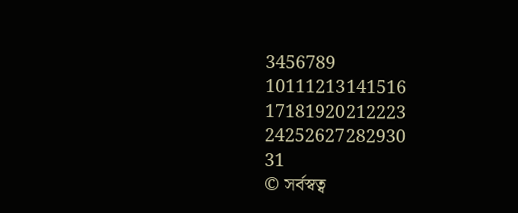3456789
10111213141516
17181920212223
24252627282930
31
© সর্বস্বত্ব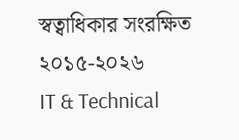স্বত্বাধিকার সংরক্ষিত ২০১৫-২০২৬
IT & Technical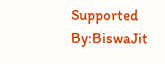Supported By:BiswaJit